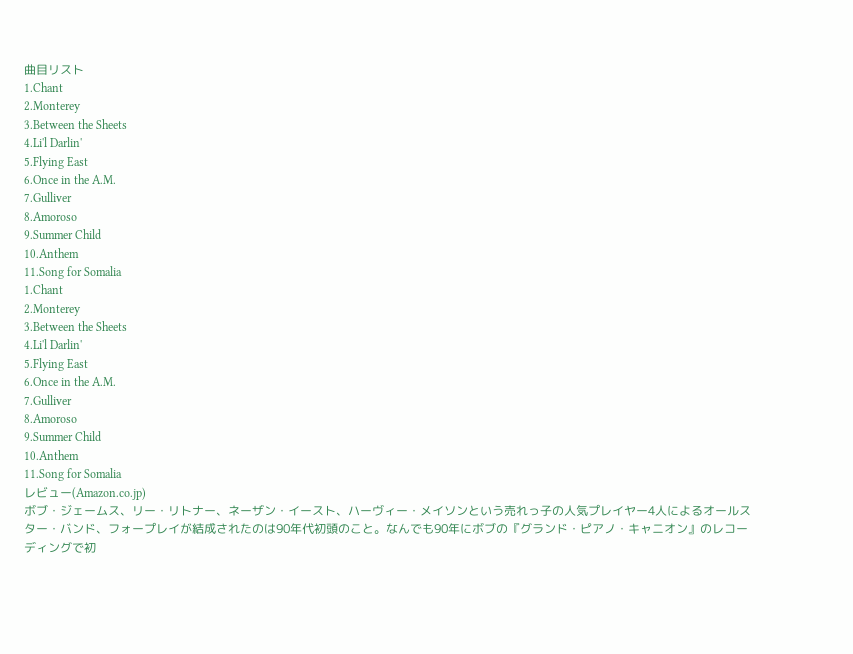曲目リスト
1.Chant
2.Monterey
3.Between the Sheets
4.Li'l Darlin'
5.Flying East
6.Once in the A.M.
7.Gulliver
8.Amoroso
9.Summer Child
10.Anthem
11.Song for Somalia
1.Chant
2.Monterey
3.Between the Sheets
4.Li'l Darlin'
5.Flying East
6.Once in the A.M.
7.Gulliver
8.Amoroso
9.Summer Child
10.Anthem
11.Song for Somalia
レビュー(Amazon.co.jp)
ボブ・ジェームス、リー・リトナー、ネーザン・イースト、ハーヴィー・メイソンという売れっ子の人気プレイヤー4人によるオールスター・バンド、フォープレイが結成されたのは90年代初頭のこと。なんでも90年にボブの『グランド・ピアノ・キャニオン』のレコーディングで初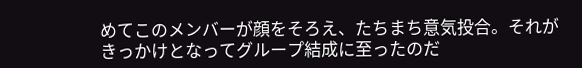めてこのメンバーが顔をそろえ、たちまち意気投合。それがきっかけとなってグループ結成に至ったのだ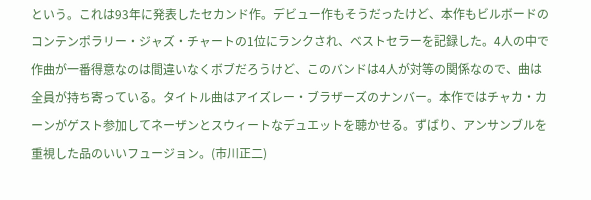という。これは93年に発表したセカンド作。デビュー作もそうだったけど、本作もビルボードのコンテンポラリー・ジャズ・チャートの1位にランクされ、ベストセラーを記録した。4人の中で作曲が一番得意なのは間違いなくボブだろうけど、このバンドは4人が対等の関係なので、曲は全員が持ち寄っている。タイトル曲はアイズレー・ブラザーズのナンバー。本作ではチャカ・カーンがゲスト参加してネーザンとスウィートなデュエットを聴かせる。ずばり、アンサンブルを重視した品のいいフュージョン。(市川正二)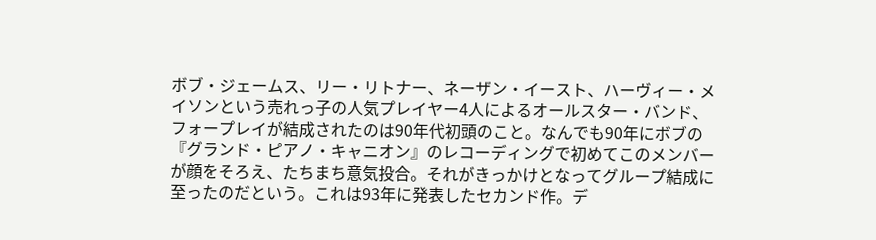ボブ・ジェームス、リー・リトナー、ネーザン・イースト、ハーヴィー・メイソンという売れっ子の人気プレイヤー4人によるオールスター・バンド、フォープレイが結成されたのは90年代初頭のこと。なんでも90年にボブの『グランド・ピアノ・キャニオン』のレコーディングで初めてこのメンバーが顔をそろえ、たちまち意気投合。それがきっかけとなってグループ結成に至ったのだという。これは93年に発表したセカンド作。デ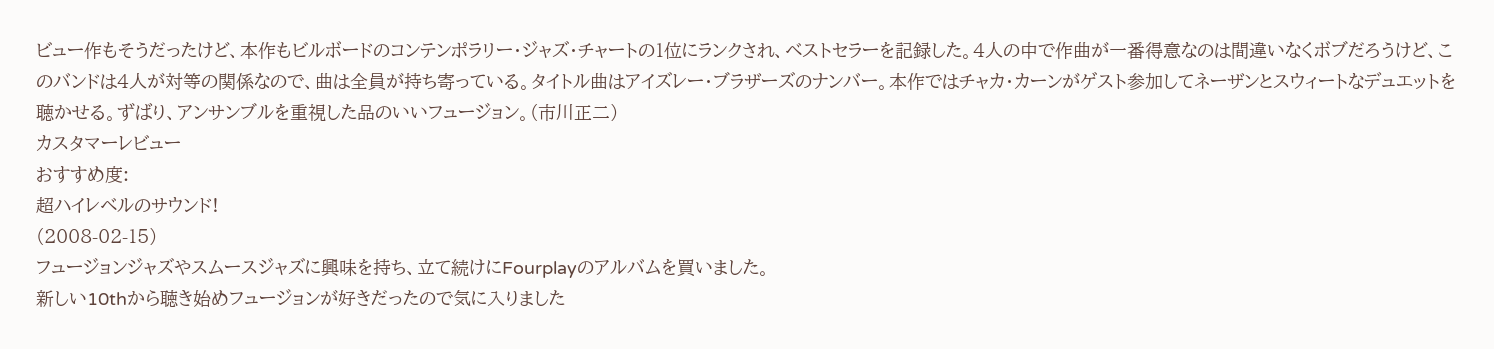ビュー作もそうだったけど、本作もビルボードのコンテンポラリー・ジャズ・チャートの1位にランクされ、ベストセラーを記録した。4人の中で作曲が一番得意なのは間違いなくボブだろうけど、このバンドは4人が対等の関係なので、曲は全員が持ち寄っている。タイトル曲はアイズレー・ブラザーズのナンバー。本作ではチャカ・カーンがゲスト参加してネーザンとスウィートなデュエットを聴かせる。ずばり、アンサンブルを重視した品のいいフュージョン。(市川正二)
カスタマーレビュー
おすすめ度:
超ハイレベルのサウンド!
(2008-02-15)
フュージョンジャズやスムースジャズに興味を持ち、立て続けにFourplayのアルバムを買いました。
新しい10thから聴き始めフュージョンが好きだったので気に入りました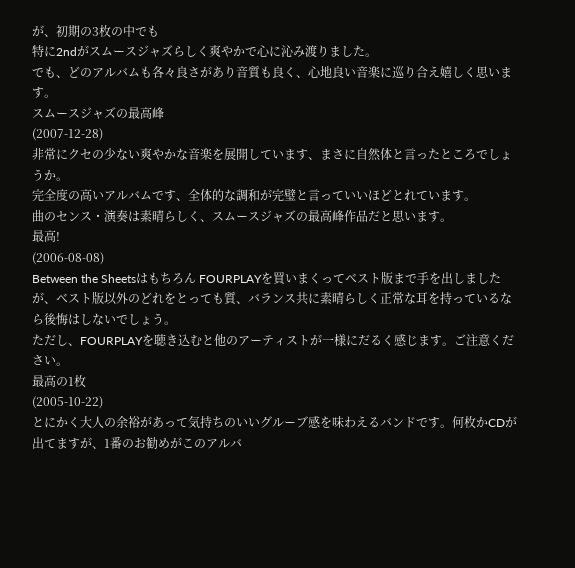が、初期の3枚の中でも
特に2ndがスムースジャズらしく爽やかで心に沁み渡りました。
でも、どのアルバムも各々良さがあり音質も良く、心地良い音楽に巡り合え嬉しく思います。
スムースジャズの最高峰
(2007-12-28)
非常にクセの少ない爽やかな音楽を展開しています、まさに自然体と言ったところでしょうか。
完全度の高いアルバムです、全体的な調和が完璧と言っていいほどとれています。
曲のセンス・演奏は素晴らしく、スムースジャズの最高峰作品だと思います。
最高!
(2006-08-08)
Between the Sheetsはもちろん FOURPLAYを買いまくってベスト版まで手を出しましたが、ベスト版以外のどれをとっても質、バランス共に素晴らしく正常な耳を持っているなら後悔はしないでしょう。
ただし、FOURPLAYを聴き込むと他のアーティストが一様にだるく感じます。ご注意ください。
最高の1枚
(2005-10-22)
とにかく大人の余裕があって気持ちのいいグルーブ感を味わえるバンドです。何枚かCDが出てますが、1番のお勧めがこのアルバ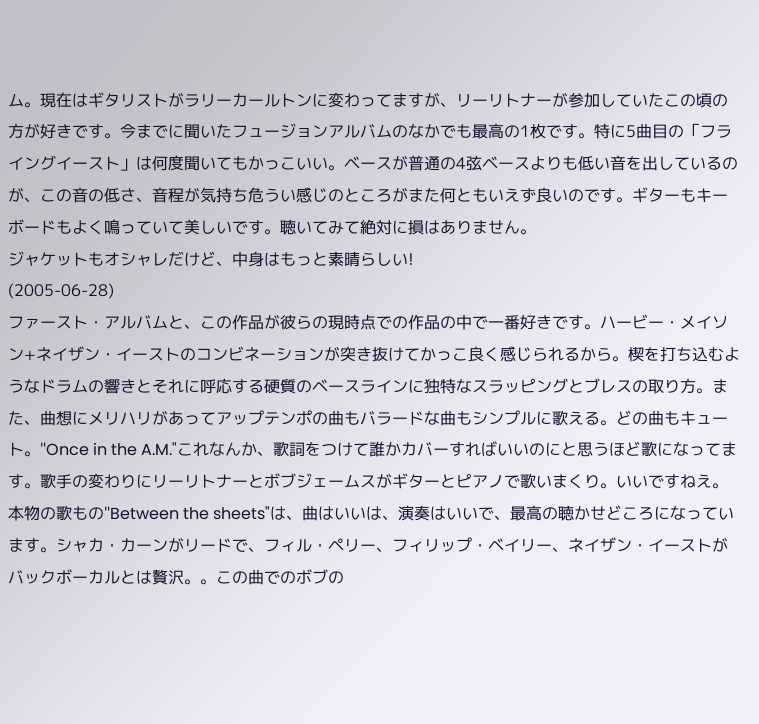ム。現在はギタリストがラリーカールトンに変わってますが、リーリトナーが参加していたこの頃の方が好きです。今までに聞いたフュージョンアルバムのなかでも最高の1枚です。特に5曲目の「フライングイースト」は何度聞いてもかっこいい。ベースが普通の4弦ベースよりも低い音を出しているのが、この音の低さ、音程が気持ち危うい感じのところがまた何ともいえず良いのです。ギターもキーボードもよく鳴っていて美しいです。聴いてみて絶対に損はありません。
ジャケットもオシャレだけど、中身はもっと素晴らしい!
(2005-06-28)
ファースト・アルバムと、この作品が彼らの現時点での作品の中で一番好きです。ハービー・メイソン+ネイザン・イーストのコンビネーションが突き抜けてかっこ良く感じられるから。楔を打ち込むようなドラムの響きとそれに呼応する硬質のベースラインに独特なスラッピングとブレスの取り方。また、曲想にメリハリがあってアップテンポの曲もバラードな曲もシンプルに歌える。どの曲もキュート。"Once in the A.M."これなんか、歌詞をつけて誰かカバーすればいいのにと思うほど歌になってます。歌手の変わりにリーリトナーとボブジェームスがギターとピアノで歌いまくり。いいですねえ。本物の歌もの"Between the sheets"は、曲はいいは、演奏はいいで、最高の聴かせどころになっています。シャカ・カーンがリードで、フィル・ペリー、フィリップ・ベイリー、ネイザン・イーストがバックボーカルとは贅沢。。この曲でのボブの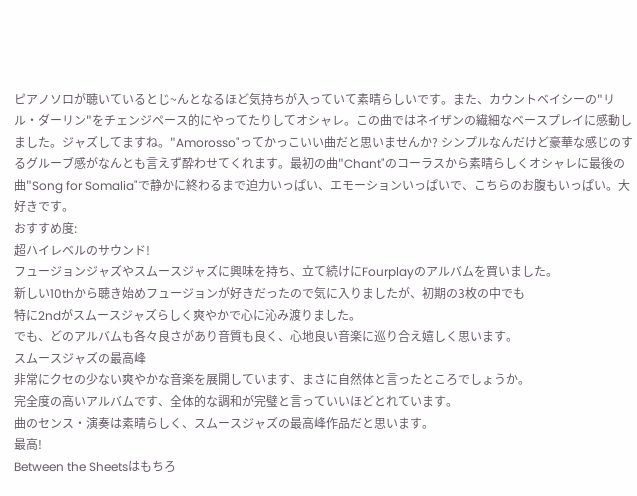ピアノソロが聴いているとじ~んとなるほど気持ちが入っていて素晴らしいです。また、カウントベイシーの"リル・ダーリン"をチェンジペース的にやってたりしてオシャレ。この曲ではネイザンの繊細なベースプレイに感動しました。ジャズしてますね。"Amorosso"ってかっこいい曲だと思いませんか? シンプルなんだけど豪華な感じのするグルーブ感がなんとも言えず酔わせてくれます。最初の曲"Chant"のコーラスから素晴らしくオシャレに最後の曲"Song for Somalia"で静かに終わるまで迫力いっぱい、エモーションいっぱいで、こちらのお腹もいっぱい。大好きです。
おすすめ度:
超ハイレベルのサウンド!
フュージョンジャズやスムースジャズに興味を持ち、立て続けにFourplayのアルバムを買いました。
新しい10thから聴き始めフュージョンが好きだったので気に入りましたが、初期の3枚の中でも
特に2ndがスムースジャズらしく爽やかで心に沁み渡りました。
でも、どのアルバムも各々良さがあり音質も良く、心地良い音楽に巡り合え嬉しく思います。
スムースジャズの最高峰
非常にクセの少ない爽やかな音楽を展開しています、まさに自然体と言ったところでしょうか。
完全度の高いアルバムです、全体的な調和が完璧と言っていいほどとれています。
曲のセンス・演奏は素晴らしく、スムースジャズの最高峰作品だと思います。
最高!
Between the Sheetsはもちろ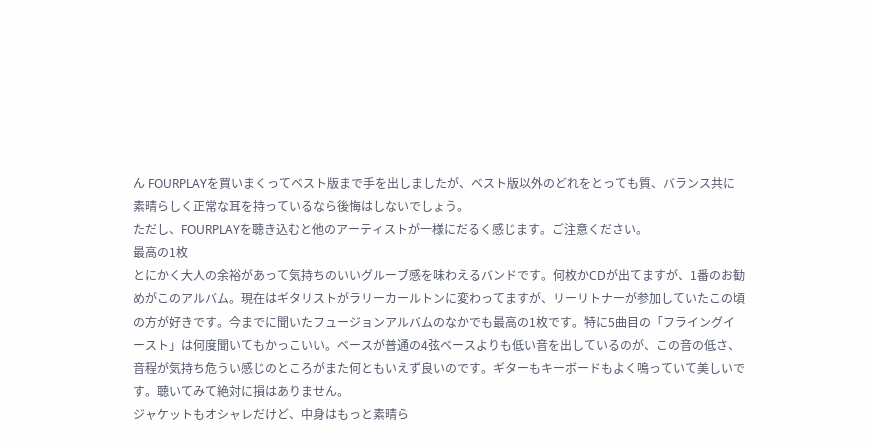ん FOURPLAYを買いまくってベスト版まで手を出しましたが、ベスト版以外のどれをとっても質、バランス共に素晴らしく正常な耳を持っているなら後悔はしないでしょう。
ただし、FOURPLAYを聴き込むと他のアーティストが一様にだるく感じます。ご注意ください。
最高の1枚
とにかく大人の余裕があって気持ちのいいグルーブ感を味わえるバンドです。何枚かCDが出てますが、1番のお勧めがこのアルバム。現在はギタリストがラリーカールトンに変わってますが、リーリトナーが参加していたこの頃の方が好きです。今までに聞いたフュージョンアルバムのなかでも最高の1枚です。特に5曲目の「フライングイースト」は何度聞いてもかっこいい。ベースが普通の4弦ベースよりも低い音を出しているのが、この音の低さ、音程が気持ち危うい感じのところがまた何ともいえず良いのです。ギターもキーボードもよく鳴っていて美しいです。聴いてみて絶対に損はありません。
ジャケットもオシャレだけど、中身はもっと素晴ら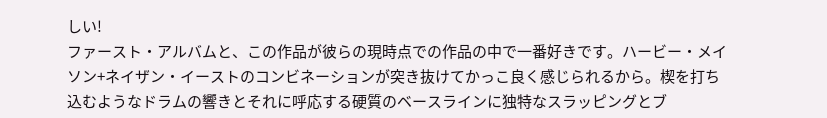しい!
ファースト・アルバムと、この作品が彼らの現時点での作品の中で一番好きです。ハービー・メイソン+ネイザン・イーストのコンビネーションが突き抜けてかっこ良く感じられるから。楔を打ち込むようなドラムの響きとそれに呼応する硬質のベースラインに独特なスラッピングとブ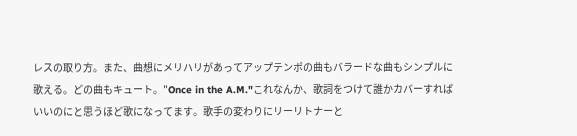レスの取り方。また、曲想にメリハリがあってアップテンポの曲もバラードな曲もシンプルに歌える。どの曲もキュート。"Once in the A.M."これなんか、歌詞をつけて誰かカバーすればいいのにと思うほど歌になってます。歌手の変わりにリーリトナーと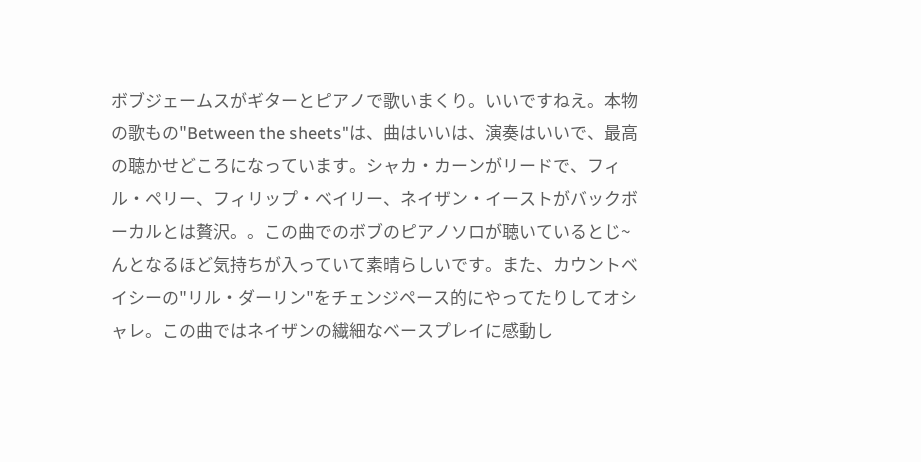ボブジェームスがギターとピアノで歌いまくり。いいですねえ。本物の歌もの"Between the sheets"は、曲はいいは、演奏はいいで、最高の聴かせどころになっています。シャカ・カーンがリードで、フィル・ペリー、フィリップ・ベイリー、ネイザン・イーストがバックボーカルとは贅沢。。この曲でのボブのピアノソロが聴いているとじ~んとなるほど気持ちが入っていて素晴らしいです。また、カウントベイシーの"リル・ダーリン"をチェンジペース的にやってたりしてオシャレ。この曲ではネイザンの繊細なベースプレイに感動し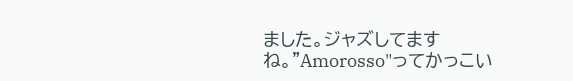ました。ジャズしてますね。"Amorosso"ってかっこい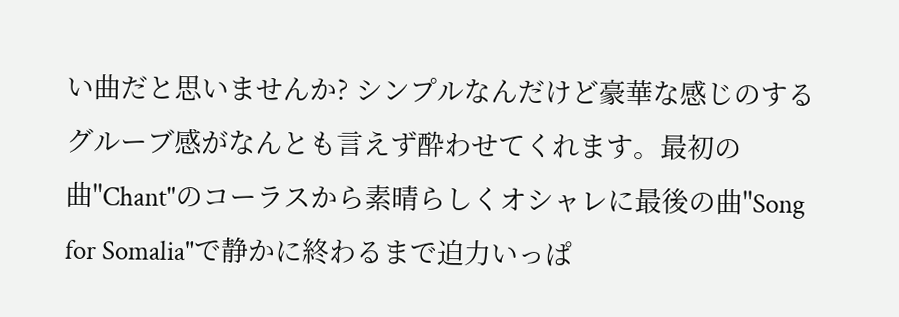い曲だと思いませんか? シンプルなんだけど豪華な感じのするグルーブ感がなんとも言えず酔わせてくれます。最初の曲"Chant"のコーラスから素晴らしくオシャレに最後の曲"Song for Somalia"で静かに終わるまで迫力いっぱ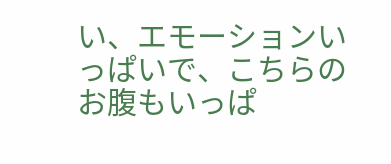い、エモーションいっぱいで、こちらのお腹もいっぱ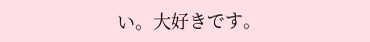い。大好きです。